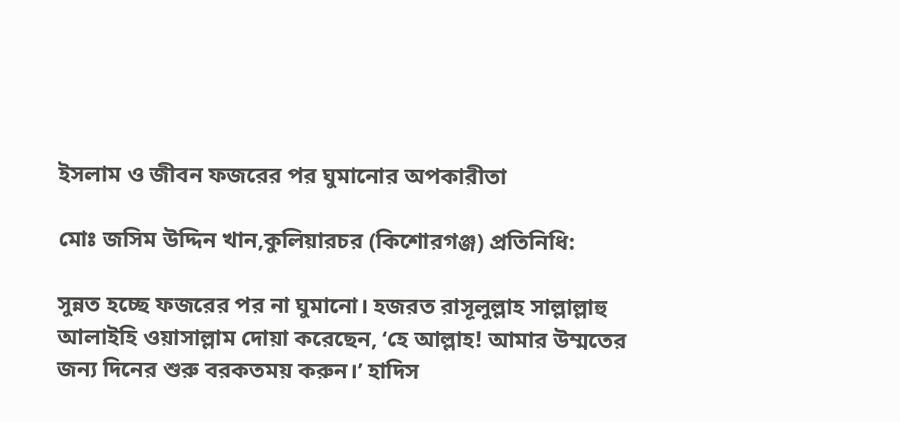ইসলাম ও জীবন ফজরের পর ঘুমানোর অপকারীতা

মোঃ জসিম উদ্দিন খান,কুলিয়ারচর (কিশোরগঞ্জ) প্রতিনিধি:

সুন্নত হচ্ছে ফজরের পর না ঘুমানো। হজরত রাসূলুল্লাহ সাল্লাল্লাহু আলাইহি ওয়াসাল্লাম দোয়া করেছেন, ‘হে আল্লাহ! আমার উম্মতের জন্য দিনের শুরু বরকতময় করুন।’ হাদিস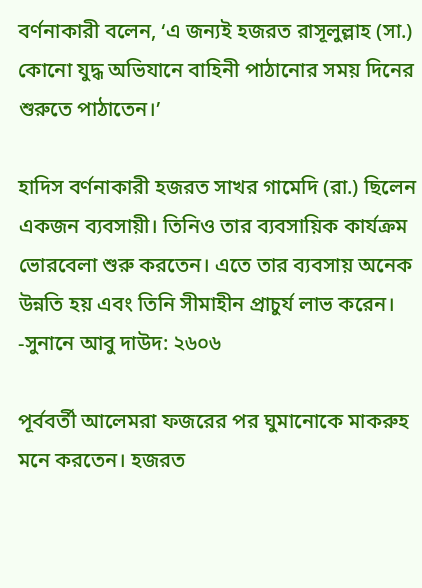বর্ণনাকারী বলেন, ‘এ জন্যই হজরত রাসূলুল্লাহ (সা.) কোনো যুদ্ধ অভিযানে বাহিনী পাঠানোর সময় দিনের শুরুতে পাঠাতেন।’

হাদিস বর্ণনাকারী হজরত সাখর গামেদি (রা.) ছিলেন একজন ব্যবসায়ী। তিনিও তার ব্যবসায়িক কার্যক্রম ভোরবেলা শুরু করতেন। এতে তার ব্যবসায় অনেক উন্নতি হয় এবং তিনি সীমাহীন প্রাচুর্য লাভ করেন। -সুনানে আবু দাউদ: ২৬০৬

পূর্ববর্তী আলেমরা ফজরের পর ঘুমানোকে মাকরুহ মনে করতেন। হজরত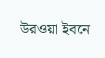উরওয়া ইবনে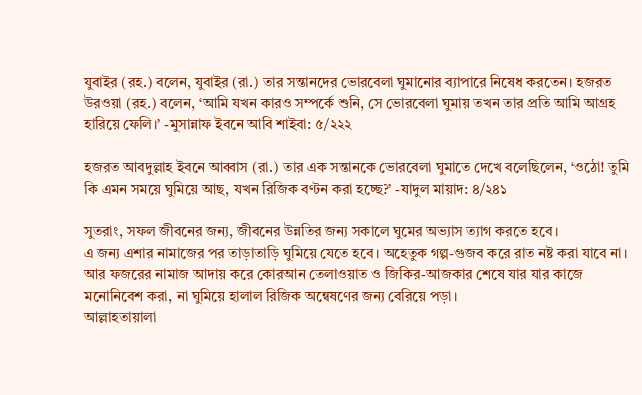যুবাইর (রহ.) বলেন, যুবাইর (রা.) তার সন্তানদের ভোরবেলা ঘুমানোর ব্যাপারে নিষেধ করতেন। হজরত উরওয়া (রহ.) বলেন, ‘আমি যখন কারও সম্পর্কে শুনি, সে ভোরবেলা ঘুমায় তখন তার প্রতি আমি আগ্রহ হারিয়ে ফেলি।’ -মুসান্নাফ ইবনে আবি শাইবা: ৫/২২২

হজরত আবদুল্লাহ ইবনে আব্বাস (রা.) তার এক সন্তানকে ভোরবেলা ঘুমাতে দেখে বলেছিলেন, ‘ওঠো! তুমি কি এমন সময়ে ঘুমিয়ে আছ, যখন রিজিক বণ্টন করা হচ্ছে?’ -যাদুল মায়াদ: ৪/২৪১

সুতরাং, সফল জীবনের জন্য, জীবনের উন্নতির জন্য সকালে ঘুমের অভ্যাস ত্যাগ করতে হবে।
এ জন্য এশার নামাজের পর তাড়াতাড়ি ঘুমিয়ে যেতে হবে। অহেতুক গল্প-গুজব করে রাত নষ্ট করা যাবে না। আর ফজরের নামাজ আদায় করে কোরআন তেলাওয়াত ও জিকির-আজকার শেষে যার যার কাজে মনোনিবেশ করা, না ঘুমিয়ে হালাল রিজিক অন্বেষণের জন্য বেরিয়ে পড়া।
আল্লাহতায়ালা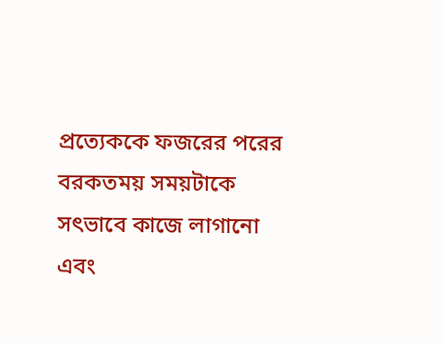প্রত্যেককে ফজরের পরের বরকতময় সময়টাকে সৎভাবে কাজে লাগানো এবং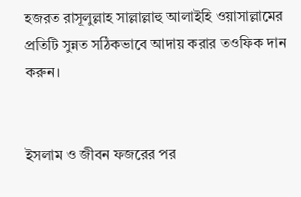হজরত রাসূলুল্লাহ সাল্লাল্লাহু আলাইহি ওয়াসাল্লামের প্রতিটি সুন্নত সঠিকভাবে আদায় করার তওফিক দান করুন।


ইসলাম ও জীবন ফজরের পর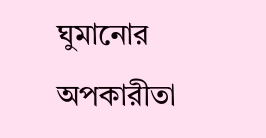ঘুমানোর অপকারীতা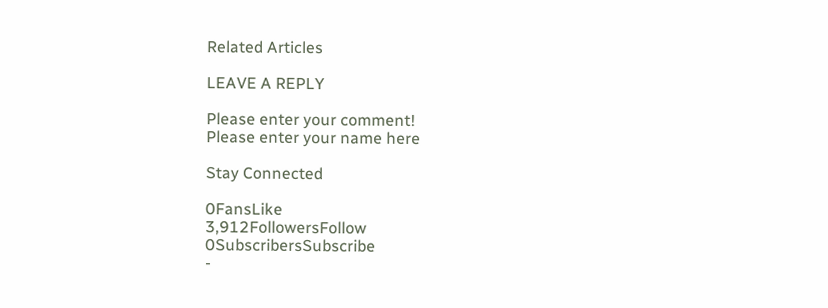Related Articles

LEAVE A REPLY

Please enter your comment!
Please enter your name here

Stay Connected

0FansLike
3,912FollowersFollow
0SubscribersSubscribe
-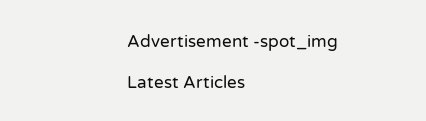Advertisement -spot_img

Latest Articles